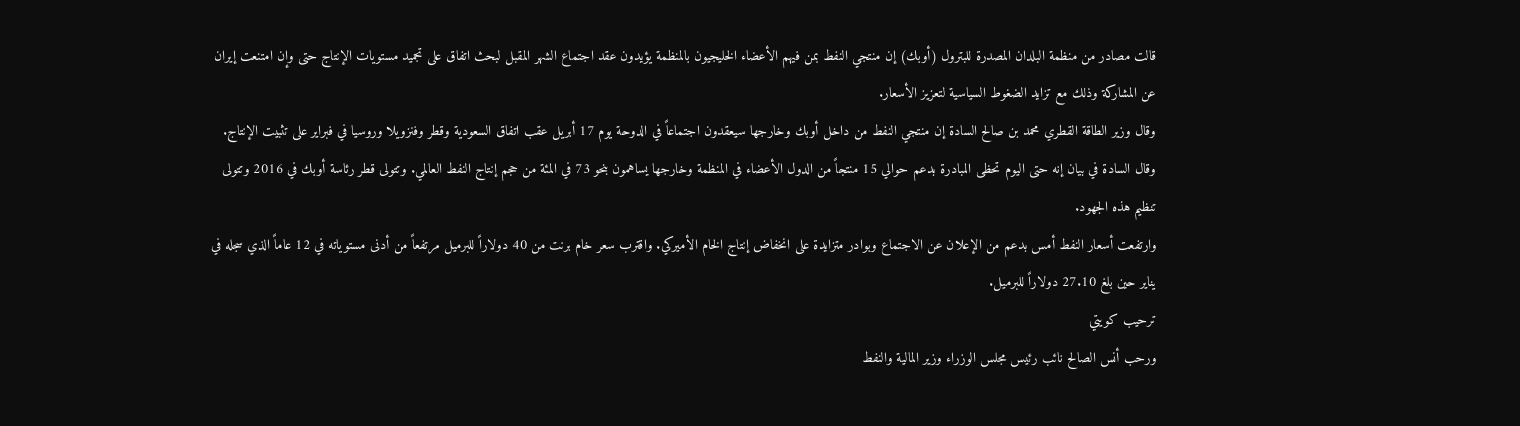قالت مصادر من منظمة البلدان المصدرة للبترول (أوبك) إن منتجي النفط بمن فيهم الأعضاء الخليجيون بالمنظمة يؤيدون عقد اجتماع الشهر المقبل لبحث اتفاق على تجميد مستويات الإنتاج حتى وإن امتنعت إيران عن المشاركة وذلك مع تزايد الضغوط السياسية لتعزيز الأسعار.
وقال وزير الطاقة القطري محمد بن صالح السادة إن منتجي النفط من داخل أوبك وخارجها سيعقدون اجتماعاً في الدوحة يوم 17 أبريل عقب اتفاق السعودية وقطر وفنزويلا وروسيا في فبراير على تثبيت الإنتاج.
وقال السادة في بيان إنه حتى اليوم تحظى المبادرة بدعم حوالي 15 منتجاً من الدول الأعضاء في المنظمة وخارجها يساهمون بنحو 73 في المئة من حجم إنتاج النفط العالمي. وتتولى قطر رئاسة أوبك في 2016 وتتولى تنظيم هذه الجهود.
وارتفعت أسعار النفط أمس بدعم من الإعلان عن الاجتماع وبوادر متزايدة على انخفاض إنتاج الخام الأميركي. واقترب سعر خام برنت من 40 دولاراً للبرميل مرتفعاً من أدنى مستوياته في 12 عاماً الذي سجله في يناير حين بلغ 27.10 دولاراً للبرميل.
ترحيب كويتي
ورحب أنس الصالح نائب رئيس مجلس الوزراء وزير المالية والنفط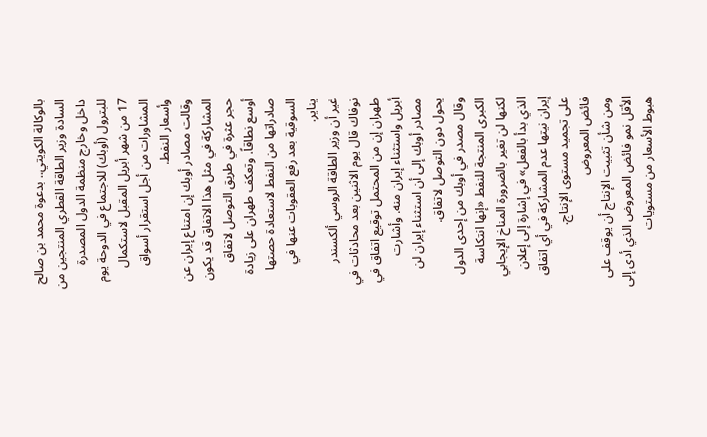بالوكالة الكويتي.. بدعوة محمد بن صالح السادة وزير الطاقة القطري المنتجين من داخل وخارج منظمة الدول المصدرة للبترول (أوبك) للاجتماع في الدوحة يوم 17 من شهر أبريل المقبل لاستكمال المشاورات من أجل استقرار أسواق وأسعار النفط.
وقالت مصادر أوبك إن امتناع إيران عن المشاركة في مثل هذا الاتفاق قد يكون حجر عثرة في طريق التوصل لاتفاق أوسع نطاقاً. وتعكف طهران على زيادة صادراتها من النفط لاستعادة حصتها السوقية بعد رفع العقوبات عنها في يناير.
غير أن وزير الطاقة الروسي ألكسندر نوفاك قال يوم الاثنين بعد محادثات في طهران إن من المحتمل توقيع اتفاق في أبريل واستثناء إيران منه. وأشارت مصادر أوبك إلى أن استثناء إيران لن يحول دون التوصل لاتفاق.
وقال مصدر في أوبك من إحدى الدول الكبرى المنتجة للنفط «إنها انتكاسة لكنها لن تغير بالضرورة المناخ الإيجابي الذي بدأ بالفعل» في إشارة إلى إعلان إيران نيتها عدم المشاركة في أي اتفاق على تجميد مستوى الإنتاج.
فائض المعروض
ومن شأن تثبيت الإنتاج أن يوقف على الأقل نمو فائض المعروض الذي أدى إلى هبوط الأسعار من مستويات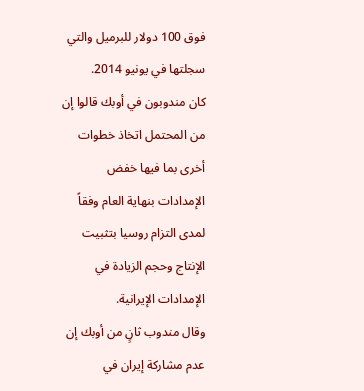فوق 100 دولار للبرميل والتي سجلتها في يونيو 2014.
كان مندوبون في أوبك قالوا إن من المحتمل اتخاذ خطوات أخرى بما فيها خفض الإمدادات بنهاية العام وفقاً لمدى التزام روسيا بتثبيت الإنتاج وحجم الزيادة في الإمدادات الإيرانية.
وقال مندوب ثانٍ من أوبك إن عدم مشاركة إيران في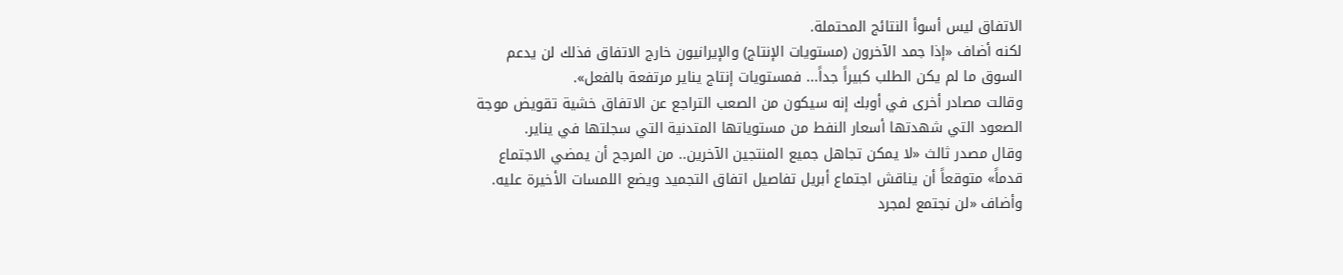الاتفاق ليس أسوأ النتائج المحتملة.
لكنه أضاف «إذا جمد الآخرون (مستويات الإنتاج) والإيرانيون خارج الاتفاق فذلك لن يدعم السوق ما لم يكن الطلب كبيراً جداً... فمستويات إنتاج يناير مرتفعة بالفعل».
وقالت مصادر أخرى في أوبك إنه سيكون من الصعب التراجع عن الاتفاق خشية تقويض موجة الصعود التي شهدتها أسعار النفط من مستوياتها المتدنية التي سجلتها في يناير.
وقال مصدر ثالث «لا يمكن تجاهل جميع المنتجين الآخرين.. من المرجح أن يمضي الاجتماع قدماً» متوقعاً أن يناقش اجتماع أبريل تفاصيل اتفاق التجميد ويضع اللمسات الأخيرة عليه. وأضاف «لن نجتمع لمجرد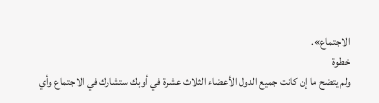الاجتماع».
خطوة
ولم يتضح ما إن كانت جميع الدول الأعضاء الثلاث عشرة في أوبك ستشارك في الاجتماع وأي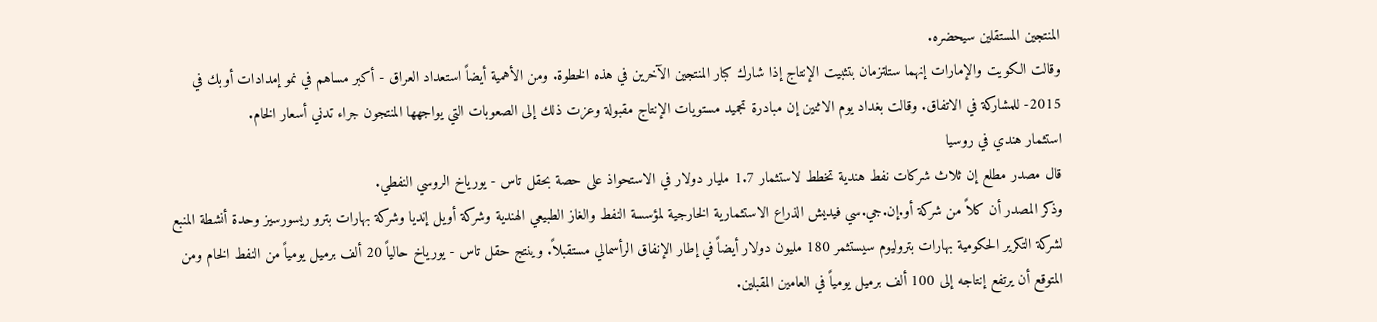المنتجين المستقلين سيحضره.
وقالت الكويت والإمارات إنهما ستلتزمان بتثبيت الإنتاج إذا شارك كبار المنتجين الآخرين في هذه الخطوة. ومن الأهمية أيضاً استعداد العراق - أكبر مساهم في نمو إمدادات أوبك في 2015- للمشاركة في الاتفاق. وقالت بغداد يوم الاثنين إن مبادرة تجميد مستويات الإنتاج مقبولة وعزت ذلك إلى الصعوبات التي يواجهها المنتجون جراء تدني أسعار الخام.
استثمار هندي في روسيا
قال مصدر مطلع إن ثلاث شركات نفط هندية تخطط لاستثمار 1.7 مليار دولار في الاستحواذ على حصة بحقل تاس - يورياخ الروسي النفطي.
وذكر المصدر أن كلاً من شركة أو.إن.جي.سي فيديش الذراع الاستثمارية الخارجية لمؤسسة النفط والغاز الطبيعي الهندية وشركة أويل إنديا وشركة بهارات بترو ريسورسيز وحدة أنشطة المنبع لشركة التكرير الحكومية بهارات بتروليوم سيستثمر 180 مليون دولار أيضاً في إطار الإنفاق الرأسمالي مستقبلاً. وينتج حقل تاس - يورياخ حالياً 20 ألف برميل يومياً من النفط الخام ومن المتوقع أن يرتفع إنتاجه إلى 100 ألف برميل يومياً في العامين المقبلين.